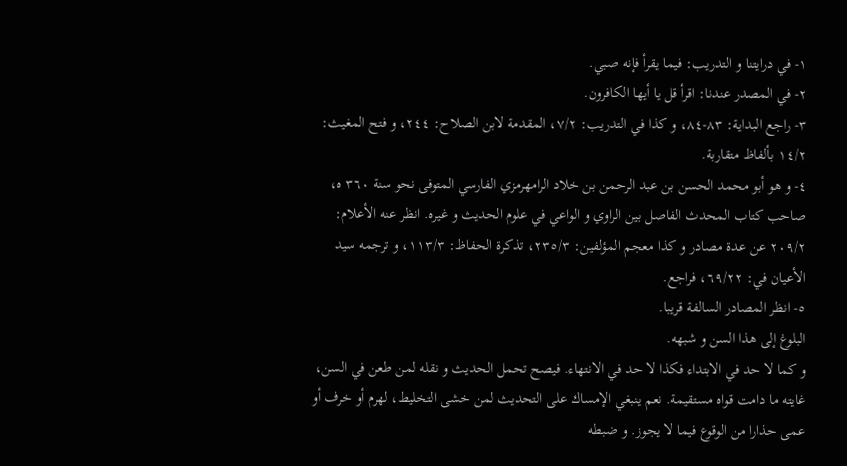١- في درايتنا و التدريب: فيما يقرأ فإنه صبي.
٢- في المصدر عندنا: اقرأ قل يا أيها الكافرون.
٣- راجع البداية: ٨٣-٨٤، و كذا في التدريب: ٧/٢، المقدمة لابن الصلاح: ٢٤٤، و فتح المغيث: ١٤/٢ بألفاظ متقاربة.
٤- و هو أبو محمد الحسن بن عبد الرحمن بن خلاد الرامهرمزي الفارسي المتوفى نحو سنة ٣٦٠ ه، صاحب كتاب المحدث الفاصل بين الراوي و الواعي في علوم الحديث و غيره. انظر عنه الأعلام: ٢٠٩/٢ عن عدة مصادر و كذا معجم المؤلفين: ٢٣٥/٣، تذكرة الحفاظ: ١١٣/٣، و ترجمه سيد الأعيان في: ٦٩/٢٢، فراجع.
٥- انظر المصادر السالفة قريبا.
البلوغ إلى هذا السن و شبهه.
و كما لا حد في الابتداء فكذا لا حد في الانتهاء. فيصح تحمل الحديث و نقله لمن طعن في السن، غايته ما دامت قواه مستقيمة. نعم ينبغي الإمساك على التحديث لمن خشى التخليط، لهرم أو خرف أو عمى حذارا من الوقوع فيما لا يجوز. و ضبطه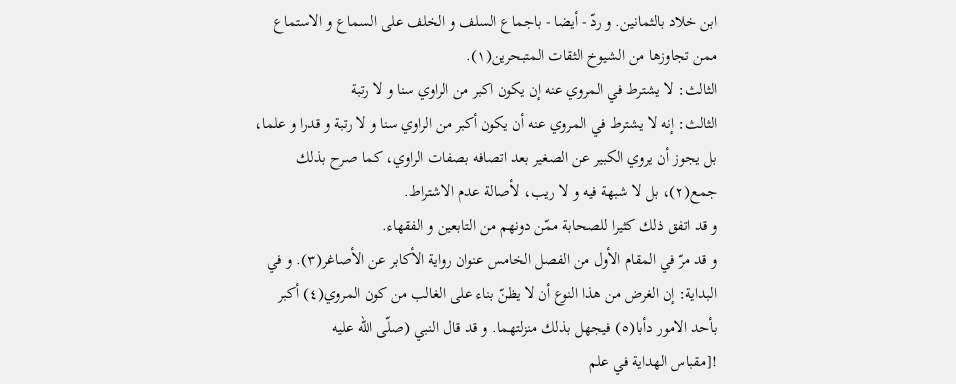ابن خلاد بالثمانين. و ردّ - أيضا - باجماع السلف و الخلف على السماع و الاستماع ممن تجاوزها من الشيوخ الثقات المتبحرين(١).
الثالث: لا يشترط في المروي عنه إن يكون اكبر من الراوي سنا و لا رتبة
الثالث: إنه لا يشترط في المروي عنه أن يكون أكبر من الراوي سنا و لا رتبة و قدرا و علما، بل يجوز أن يروي الكبير عن الصغير بعد اتصافه بصفات الراوي، كما صرح بذلك جمع(٢)، بل لا شبهة فيه و لا ريب، لأصالة عدم الاشتراط.
و قد اتفق ذلك كثيرا للصحابة ممّن دونهم من التابعين و الفقهاء.
و قد مرّ في المقام الأول من الفصل الخامس عنوان رواية الأكابر عن الأصاغر(٣). و في البداية: إن الغرض من هذا النوع أن لا يظنّ بناء على الغالب من كون المروي(٤) أكبر بأحد الامور دأبا(٥) فيجهل بذلك منزلتهما. و قد قال النبي (صلّى اللّه عليه
![مقباس الهداية في علم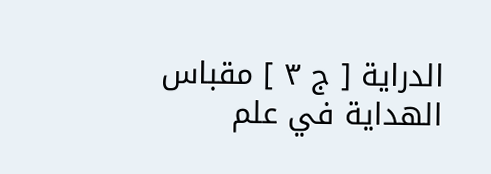الدراية [ ج ٣ ] مقباس الهداية في علم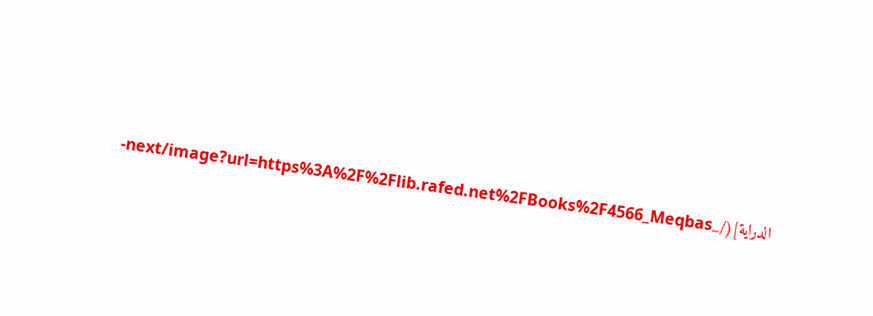الدراية](/_next/image?url=https%3A%2F%2Flib.rafed.net%2FBooks%2F4566_Meqbas-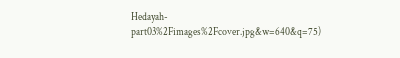Hedayah-part03%2Fimages%2Fcover.jpg&w=640&q=75)